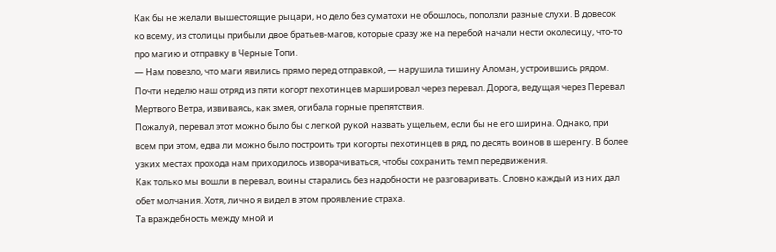Как бы не желали вышестоящие рыцари, но дело без суматохи не обошлось, поползли разные слухи. В довесок ко всему, из столицы прибыли двое братьев-магов, которые сразу же на перебой начали нести околесицу, что-то про магию и отправку в Черные Топи.
— Нам повезло, что маги явились прямо перед отправкой, — нарушила тишину Аломан, устроившись рядом.
Почти неделю наш отряд из пяти когорт пехотинцев маршировал через перевал. Дорога, ведущая через Перевал Мертвого Ветра, извиваясь, как змея, огибала горные препятствия.
Пожалуй, перевал этот можно было бы с легкой рукой назвать ущельем, если бы не его ширина. Однако, при всем при этом, едва ли можно было построить три когорты пехотинцев в ряд, по десять воинов в шеренгу. В более узких местах прохода нам приходилось изворачиваться, чтобы сохранить темп передвижения.
Как только мы вошли в перевал, воины старались без надобности не разговаривать. Словно каждый из них дал обет молчания. Хотя, лично я видел в этом проявление страха.
Та враждебность между мной и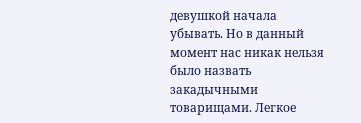девушкой начала убывать. Но в данный момент нас никак нельзя было назвать закадычными товарищами. Легкое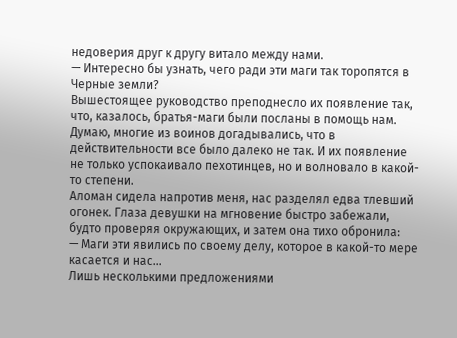недоверия друг к другу витало между нами.
— Интересно бы узнать, чего ради эти маги так торопятся в Черные земли?
Вышестоящее руководство преподнесло их появление так, что, казалось, братья-маги были посланы в помощь нам. Думаю, многие из воинов догадывались, что в действительности все было далеко не так. И их появление не только успокаивало пехотинцев, но и волновало в какой-то степени.
Аломан сидела напротив меня, нас разделял едва тлевший огонек. Глаза девушки на мгновение быстро забежали, будто проверяя окружающих, и затем она тихо обронила:
— Маги эти явились по своему делу, которое в какой-то мере касается и нас…
Лишь несколькими предложениями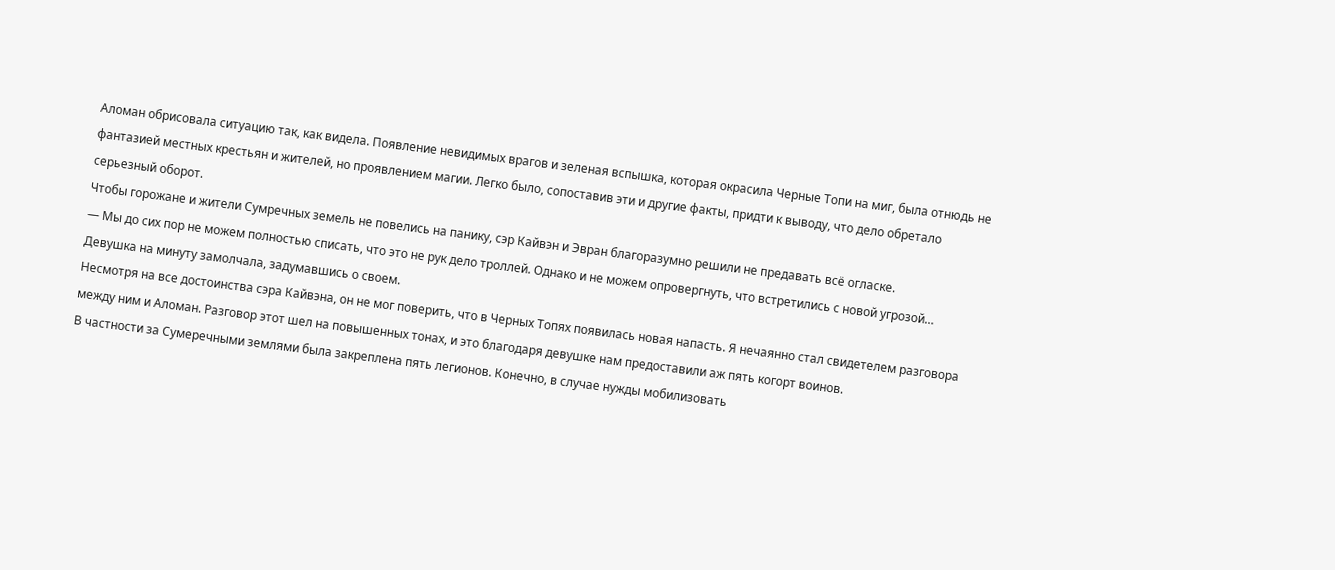Аломан обрисовала ситуацию так, как видела. Появление невидимых врагов и зеленая вспышка, которая окрасила Черные Топи на миг, была отнюдь не фантазией местных крестьян и жителей, но проявлением магии. Легко было, сопоставив эти и другие факты, придти к выводу, что дело обретало серьезный оборот.
Чтобы горожане и жители Сумречных земель не повелись на панику, сэр Кайвэн и Эвран благоразумно решили не предавать всё огласке.
— Мы до сих пор не можем полностью списать, что это не рук дело троллей. Однако и не можем опровергнуть, что встретились с новой угрозой…
Девушка на минуту замолчала, задумавшись о своем.
Несмотря на все достоинства сэра Кайвэна, он не мог поверить, что в Черных Топях появилась новая напасть. Я нечаянно стал свидетелем разговора между ним и Аломан. Разговор этот шел на повышенных тонах, и это благодаря девушке нам предоставили аж пять когорт воинов.
В частности за Сумеречными землями была закреплена пять легионов. Конечно, в случае нужды мобилизовать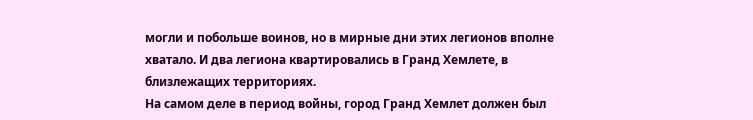могли и побольше воинов, но в мирные дни этих легионов вполне хватало. И два легиона квартировались в Гранд Хемлете, в близлежащих территориях.
На самом деле в период войны, город Гранд Хемлет должен был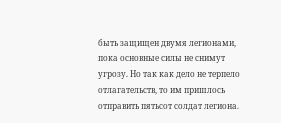быть защищен двумя легионами, пока основные силы не снимут угрозу. Но так как дело не терпело отлагательств, то им пришлось отправить пятьсот солдат легиона.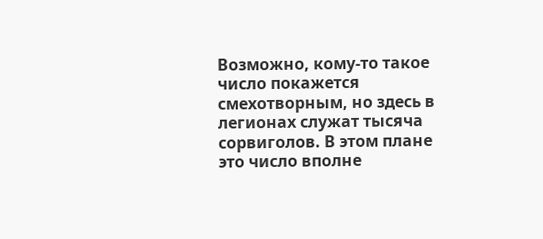Возможно, кому-то такое число покажется смехотворным, но здесь в легионах служат тысяча сорвиголов. В этом плане это число вполне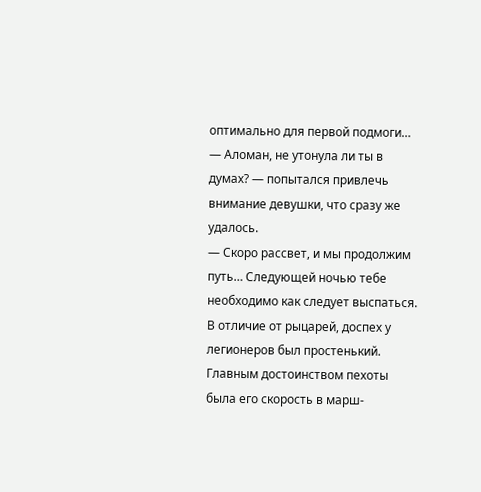оптимально для первой подмоги…
— Аломан, не утонула ли ты в думах? — попытался привлечь внимание девушки, что сразу же удалось.
— Скоро рассвет, и мы продолжим путь… Следующей ночью тебе необходимо как следует выспаться.
В отличие от рыцарей, доспех у легионеров был простенький. Главным достоинством пехоты была его скорость в марш-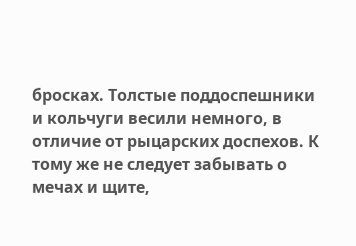бросках. Толстые поддоспешники и кольчуги весили немного, в отличие от рыцарских доспехов. К тому же не следует забывать о мечах и щите,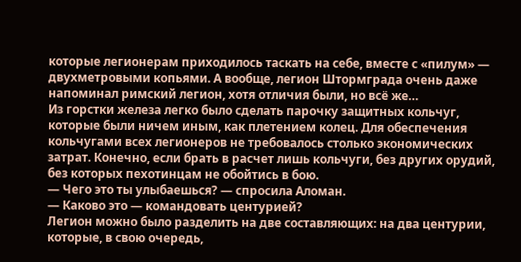которые легионерам приходилось таскать на себе, вместе с «пилум» — двухметровыми копьями. А вообще, легион Штормграда очень даже напоминал римский легион, хотя отличия были, но всё же…
Из горстки железа легко было сделать парочку защитных кольчуг, которые были ничем иным, как плетением колец. Для обеспечения кольчугами всех легионеров не требовалось столько экономических затрат. Конечно, если брать в расчет лишь кольчуги, без других орудий, без которых пехотинцам не обойтись в бою.
— Чего это ты улыбаешься? — спросила Аломан.
— Каково это — командовать центурией?
Легион можно было разделить на две составляющих: на два центурии, которые, в свою очередь,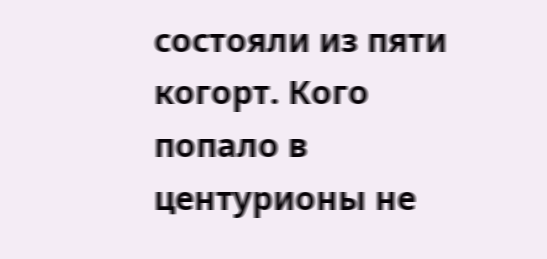состояли из пяти когорт. Кого попало в центурионы не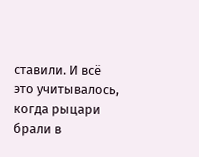ставили. И всё это учитывалось, когда рыцари брали в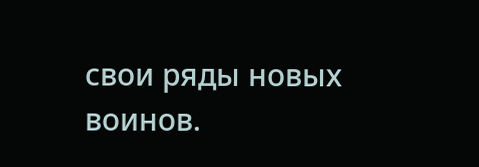свои ряды новых воинов.